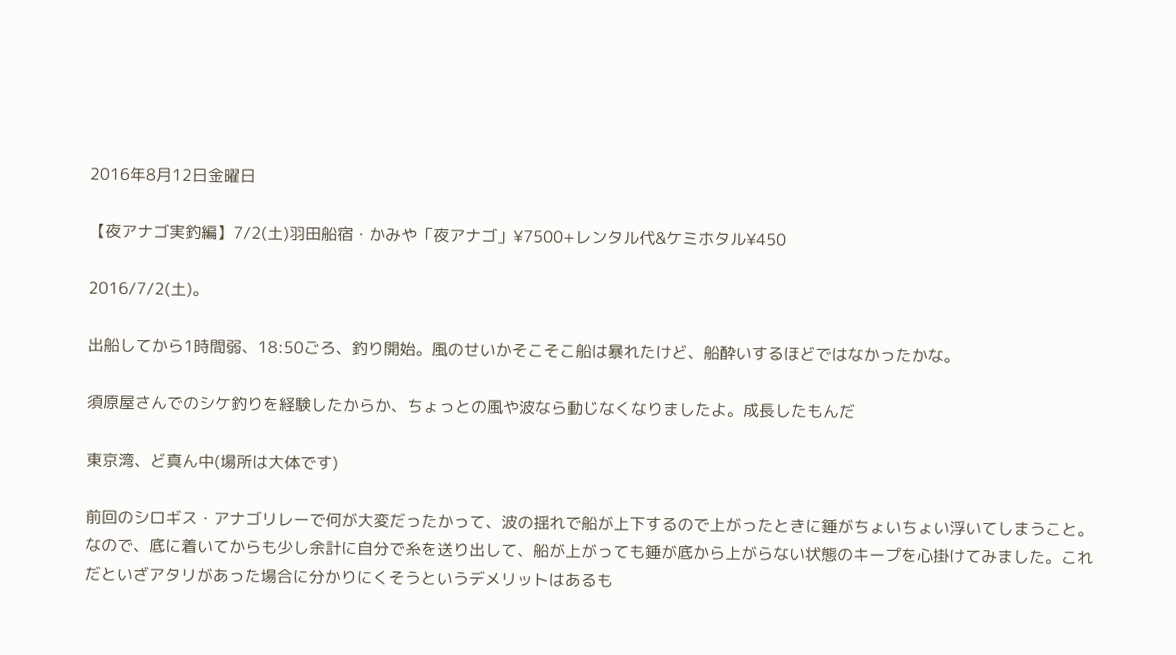2016年8月12日金曜日

【夜アナゴ実釣編】7/2(土)羽田船宿・かみや「夜アナゴ」¥7500+レンタル代&ケミホタル¥450

2016/7/2(土)。

出船してから1時間弱、18:50ごろ、釣り開始。風のせいかそこそこ船は暴れたけど、船酔いするほどではなかったかな。

須原屋さんでのシケ釣りを経験したからか、ちょっとの風や波なら動じなくなりましたよ。成長したもんだ

東京湾、ど真ん中(場所は大体です)

前回のシロギス・アナゴリレーで何が大変だったかって、波の揺れで船が上下するので上がったときに錘がちょいちょい浮いてしまうこと。なので、底に着いてからも少し余計に自分で糸を送り出して、船が上がっても錘が底から上がらない状態のキープを心掛けてみました。これだといざアタリがあった場合に分かりにくそうというデメリットはあるも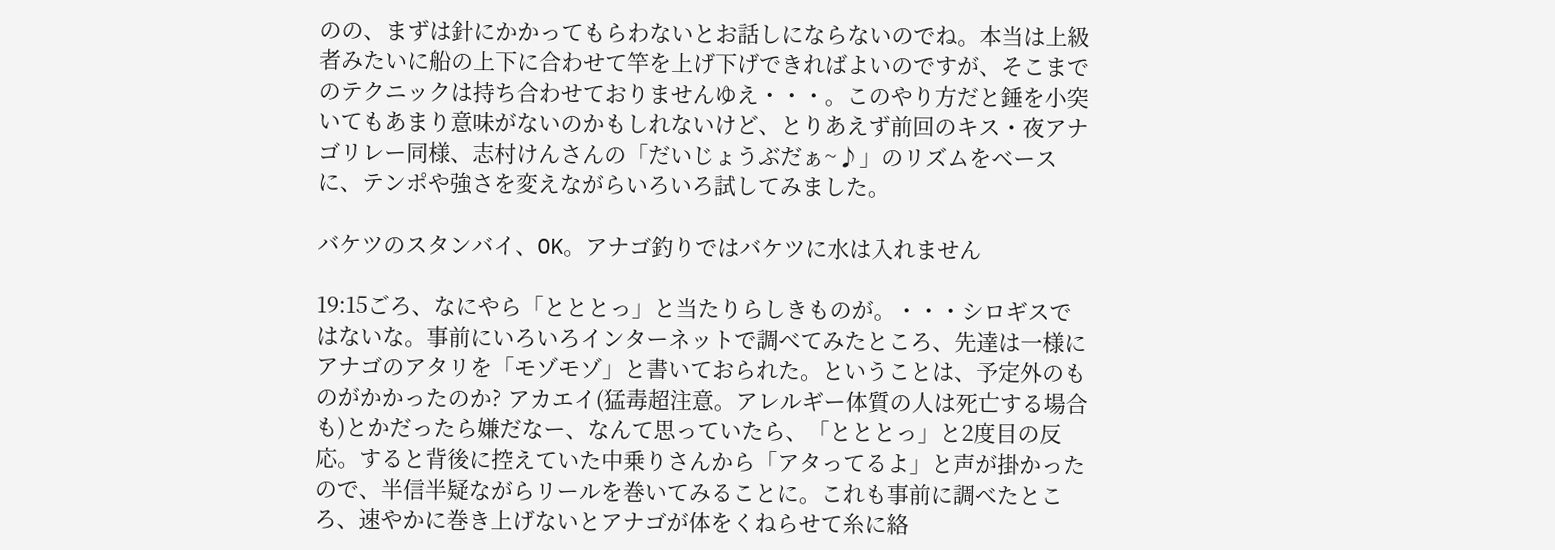のの、まずは針にかかってもらわないとお話しにならないのでね。本当は上級者みたいに船の上下に合わせて竿を上げ下げできればよいのですが、そこまでのテクニックは持ち合わせておりませんゆえ・・・。このやり方だと錘を小突いてもあまり意味がないのかもしれないけど、とりあえず前回のキス・夜アナゴリレー同様、志村けんさんの「だいじょうぶだぁ~♪」のリズムをベースに、テンポや強さを変えながらいろいろ試してみました。

バケツのスタンバイ、OK。アナゴ釣りではバケツに水は入れません

19:15ごろ、なにやら「とととっ」と当たりらしきものが。・・・シロギスではないな。事前にいろいろインターネットで調べてみたところ、先達は一様にアナゴのアタリを「モゾモゾ」と書いておられた。ということは、予定外のものがかかったのか? アカエイ(猛毒超注意。アレルギー体質の人は死亡する場合も)とかだったら嫌だなー、なんて思っていたら、「とととっ」と2度目の反応。すると背後に控えていた中乗りさんから「アタってるよ」と声が掛かったので、半信半疑ながらリールを巻いてみることに。これも事前に調べたところ、速やかに巻き上げないとアナゴが体をくねらせて糸に絡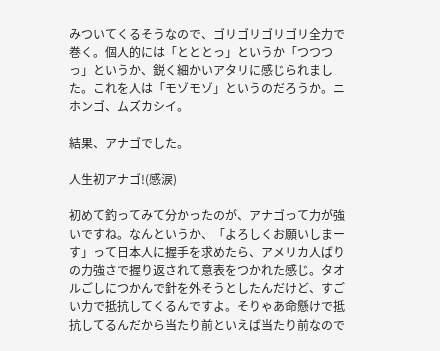みついてくるそうなので、ゴリゴリゴリゴリ全力で巻く。個人的には「とととっ」というか「つつつっ」というか、鋭く細かいアタリに感じられました。これを人は「モゾモゾ」というのだろうか。ニホンゴ、ムズカシイ。

結果、アナゴでした。

人生初アナゴ!(感涙)

初めて釣ってみて分かったのが、アナゴって力が強いですね。なんというか、「よろしくお願いしまーす」って日本人に握手を求めたら、アメリカ人ばりの力強さで握り返されて意表をつかれた感じ。タオルごしにつかんで針を外そうとしたんだけど、すごい力で抵抗してくるんですよ。そりゃあ命懸けで抵抗してるんだから当たり前といえば当たり前なので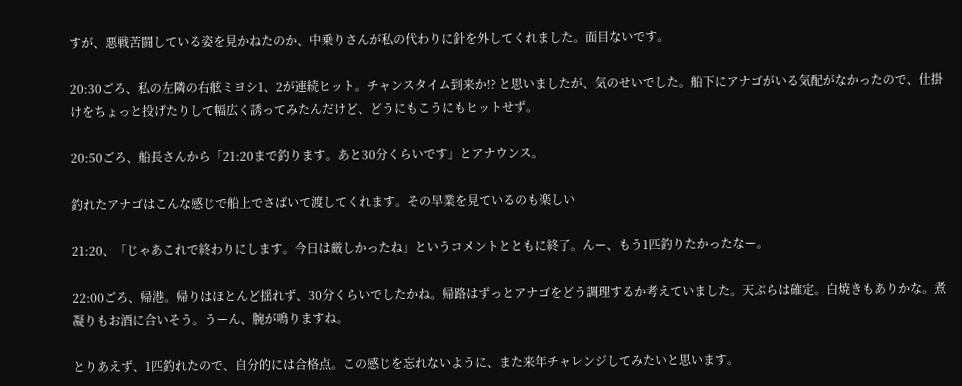すが、悪戦苦闘している姿を見かねたのか、中乗りさんが私の代わりに針を外してくれました。面目ないです。

20:30ごろ、私の左隣の右舷ミヨシ1、2が連続ヒット。チャンスタイム到来か!? と思いましたが、気のせいでした。船下にアナゴがいる気配がなかったので、仕掛けをちょっと投げたりして幅広く誘ってみたんだけど、どうにもこうにもヒットせず。

20:50ごろ、船長さんから「21:20まで釣ります。あと30分くらいです」とアナウンス。

釣れたアナゴはこんな感じで船上でさばいて渡してくれます。その早業を見ているのも楽しい

21:20、「じゃあこれで終わりにします。今日は厳しかったね」というコメントとともに終了。んー、もう1匹釣りたかったなー。

22:00ごろ、帰港。帰りはほとんど揺れず、30分くらいでしたかね。帰路はずっとアナゴをどう調理するか考えていました。天ぷらは確定。白焼きもありかな。煮凝りもお酒に合いそう。うーん、腕が鳴りますね。

とりあえず、1匹釣れたので、自分的には合格点。この感じを忘れないように、また来年チャレンジしてみたいと思います。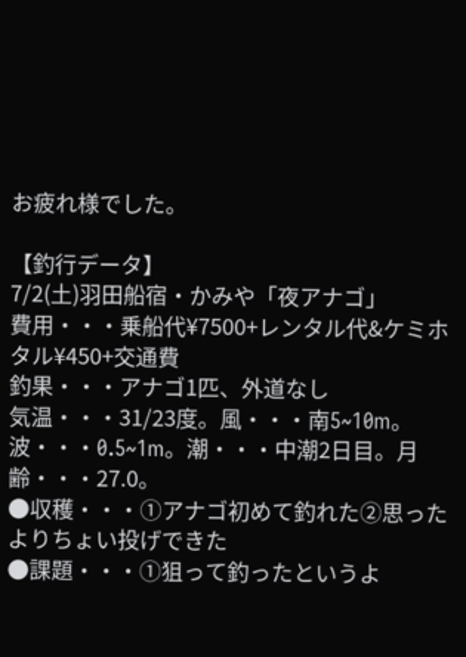お疲れ様でした。

【釣行データ】
7/2(土)羽田船宿・かみや「夜アナゴ」
費用・・・乗船代¥7500+レンタル代&ケミホタル¥450+交通費
釣果・・・アナゴ1匹、外道なし
気温・・・31/23度。風・・・南5~10m。波・・・0.5~1m。潮・・・中潮2日目。月齢・・・27.0。
●収穫・・・①アナゴ初めて釣れた②思ったよりちょい投げできた
●課題・・・①狙って釣ったというよ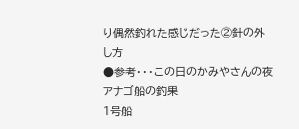り偶然釣れた感じだった②針の外し方
●参考・・・この日のかみやさんの夜アナゴ船の釣果
1号船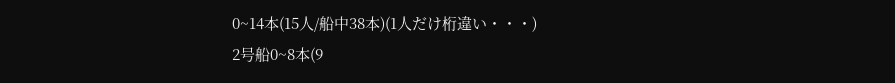0~14本(15人/船中38本)(1人だけ桁違い・・・)
2号船0~8本(9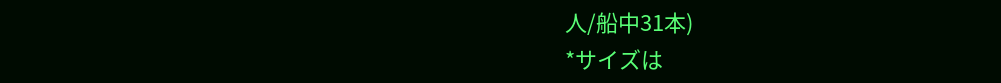人/船中31本)
*サイズは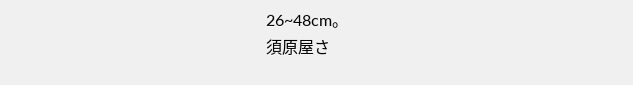26~48cm。
須原屋さ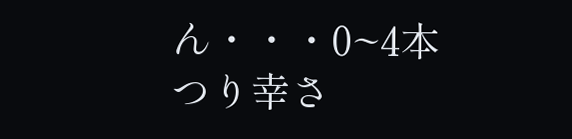ん・・・0~4本
つり幸さ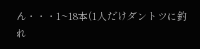ん・・・1~18本(1人だけダントツに釣れ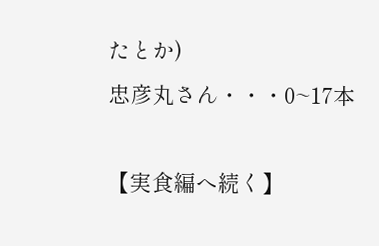たとか)
忠彦丸さん・・・0~17本

【実食編へ続く】